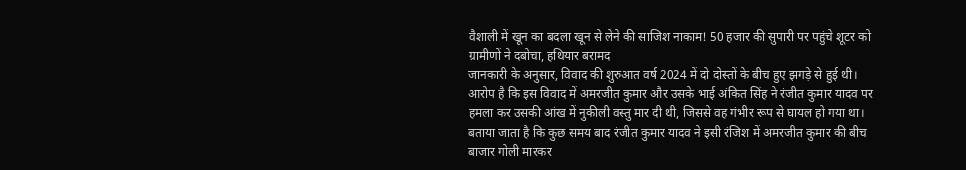वैशाली में खून का बदला खून से लेने की साजिश नाकाम! 50 हजार की सुपारी पर पहुंचे शूटर को ग्रामीणों ने दबोचा, हथियार बरामद
जानकारी के अनुसार, विवाद की शुरुआत वर्ष 2024 में दो दोस्तों के बीच हुए झगड़े से हुई थी। आरोप है कि इस विवाद में अमरजीत कुमार और उसके भाई अंकित सिंह ने रंजीत कुमार यादव पर हमला कर उसकी आंख में नुकीली वस्तु मार दी थी, जिससे वह गंभीर रूप से घायल हो गया था।
बताया जाता है कि कुछ समय बाद रंजीत कुमार यादव ने इसी रंजिश में अमरजीत कुमार की बीच बाजार गोली मारकर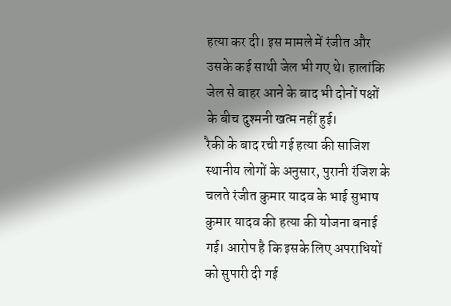हत्या कर दी। इस मामले में रंजीत और उसके कई साथी जेल भी गए थे। हालांकि जेल से बाहर आने के बाद भी दोनों पक्षों के बीच दुश्मनी खत्म नहीं हुई।
रैकी के बाद रची गई हत्या की साजिश
स्थानीय लोगों के अनुसार, पुरानी रंजिश के चलते रंजीत कुमार यादव के भाई सुभाष कुमार यादव की हत्या की योजना बनाई गई। आरोप है कि इसके लिए अपराधियों को सुपारी दी गई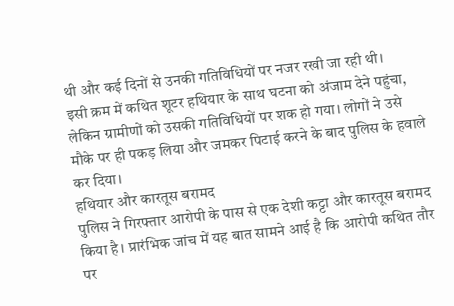थी और कई दिनों से उनकी गतिविधियों पर नजर रखी जा रही थी।
इसी क्रम में कथित शूटर हथियार के साथ घटना को अंजाम देने पहुंचा, लेकिन ग्रामीणों को उसकी गतिविधियों पर शक हो गया। लोगों ने उसे मौके पर ही पकड़ लिया और जमकर पिटाई करने के बाद पुलिस के हवाले कर दिया।
हथियार और कारतूस बरामद
पुलिस ने गिरफ्तार आरोपी के पास से एक देशी कट्टा और कारतूस बरामद किया है। प्रारंभिक जांच में यह बात सामने आई है कि आरोपी कथित तौर पर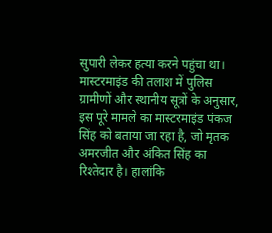सुपारी लेकर हत्या करने पहुंचा था।
मास्टरमाइंड की तलाश में पुलिस
ग्रामीणों और स्थानीय सूत्रों के अनुसार, इस पूरे मामले का मास्टरमाइंड पंकज सिंह को बताया जा रहा है, जो मृतक अमरजीत और अंकित सिंह का रिश्तेदार है। हालांकि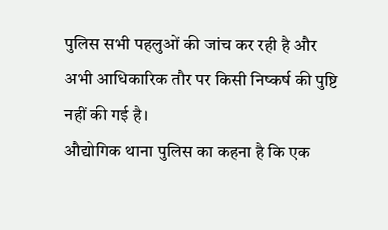पुलिस सभी पहलुओं की जांच कर रही है और अभी आधिकारिक तौर पर किसी निष्कर्ष की पुष्टि नहीं की गई है।
औद्योगिक थाना पुलिस का कहना है कि एक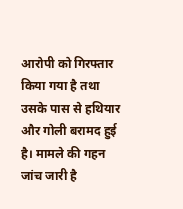आरोपी को गिरफ्तार किया गया है तथा उसके पास से हथियार और गोली बरामद हुई है। मामले की गहन जांच जारी है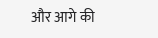और आगे की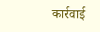कार्रवाई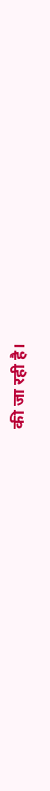की जा रही है।